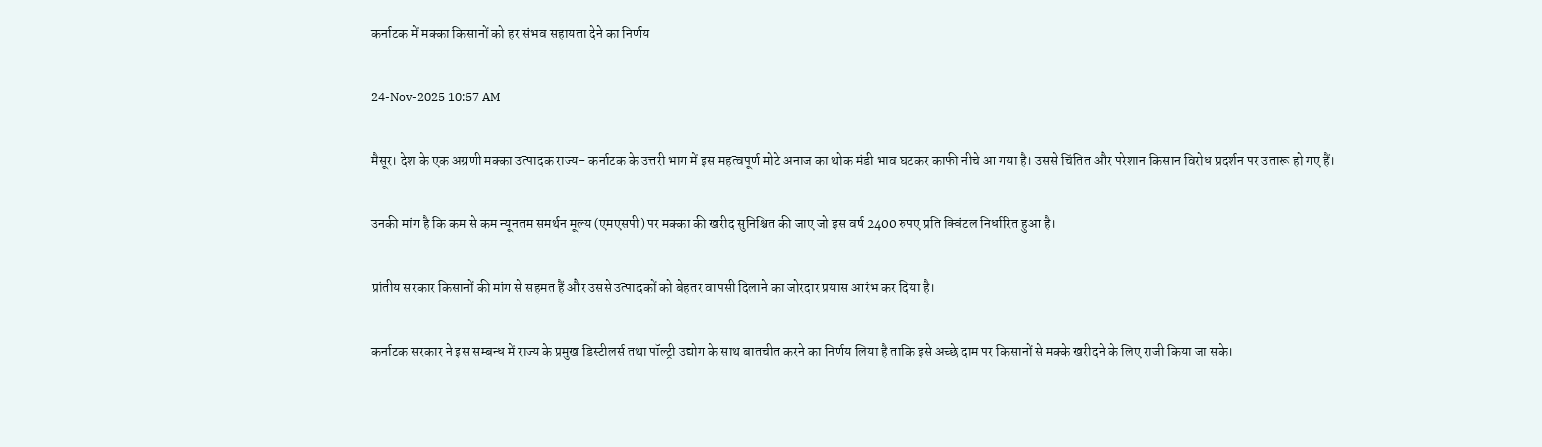कर्नाटक में मक्का किसानों को हर संभव सहायता देने का निर्णय

24-Nov-2025 10:57 AM

मैसूर। देश के एक अग्रणी मक्का उत्पादक राज्य- कर्नाटक के उत्तरी भाग में इस महत्वपूर्ण मोटे अनाज का थोक मंडी भाव घटकर काफी नीचे आ गया है। उससे चिंतित और परेशान किसान विरोध प्रदर्शन पर उतारू हो गए हैं।

उनकी मांग है कि कम से कम न्यूनतम समर्थन मूल्य (एमएसपी) पर मक्का की खरीद सुनिश्चित की जाए जो इस वर्ष 2400 रुपए प्रति क्विंटल निर्धारित हुआ है।

प्रांतीय सरकार किसानों की मांग से सहमत हैं और उससे उत्पादकों को बेहतर वापसी दिलाने का जोरदार प्रयास आरंभ कर दिया है।

कर्नाटक सरकार ने इस सम्बन्ध में राज्य के प्रमुख डिस्टीलर्स तथा पॉल्ट्री उद्योग के साथ बातचीत करने का निर्णय लिया है ताकि इसे अच्छे दाम पर किसानों से मक्के खरीदने के लिए राजी किया जा सके।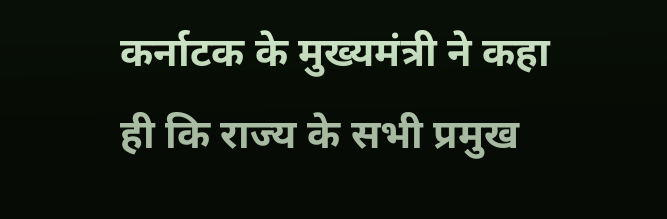कर्नाटक के मुख्यमंत्री ने कहा ही कि राज्य के सभी प्रमुख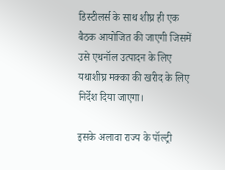डिस्टीलर्स के साथ शीघ्र ही एक बैठक आयोजित की जाएगी जिसमें उसे एथनॉल उत्पादन के लिए यथाशीघ्र मक्का की खरीद के लिए निर्देश दिया जाएगा।

इसके अलावा राज्य के पॉल्ट्री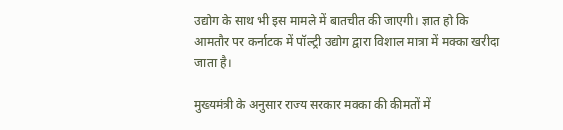उद्योग के साथ भी इस मामले में बातचीत की जाएगी। ज्ञात हो कि आमतौर पर कर्नाटक में पॉल्ट्री उद्योग द्वारा विशाल मात्रा में मक्का खरीदा जाता है।

मुख्यमंत्री के अनुसार राज्य सरकार मक्का की कीमतों में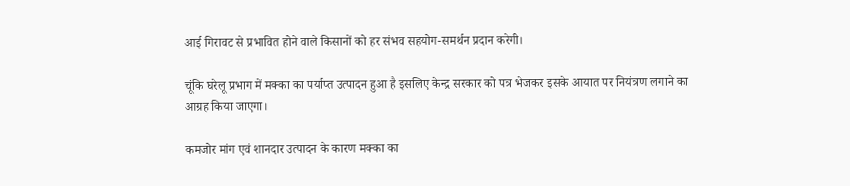आई गिरावट से प्रभावित होने वाले किसानों को हर संभव सहयोग-समर्थन प्रदान करेगी।

चूंकि घरेलू प्रभाग में मक्का का पर्याप्त उत्पादन हुआ है इसलिए केन्द्र सरकार को पत्र भेजकर इसके आयात पर नियंत्रण लगाने का आग्रह किया जाएगा।

कमजोर मांग एवं शानदार उत्पादन के कारण मक्का का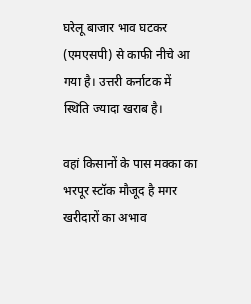घरेलू बाजार भाव घटकर (एमएसपी) से काफी नीचे आ गया है। उत्तरी कर्नाटक में स्थिति ज्यादा खराब है।

वहां किसानों के पास मक्का का भरपूर स्टॉक मौजूद है मगर खरीदारों का अभाव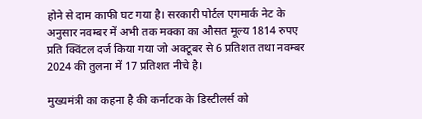होने से दाम काफी घट गया है। सरकारी पोर्टल एगमार्क नेट के अनुसार नवम्बर में अभी तक मक्का का औसत मूल्य 1814 रुपए प्रति क्विंटल दर्ज किया गया जो अक्टूबर से 6 प्रतिशत तथा नवम्बर 2024 की तुलना में 17 प्रतिशत नीचे है।

मुख्यमंत्री का कहना है की कर्नाटक के डिस्टीलर्स को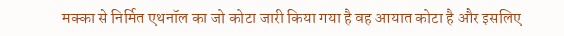मक्का से निर्मित एथनॉल का जो कोटा जारी किया गया है वह आयात कोटा है और इसलिए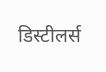डिस्टीलर्स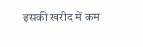इसकी खरीद में कम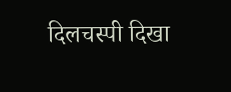दिलचस्पी दिखा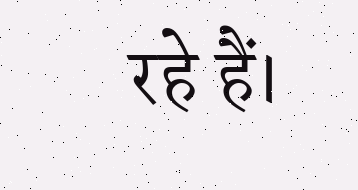रहे हैं।